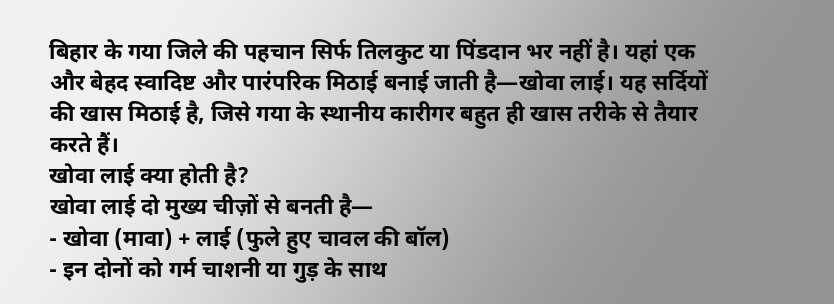बिहार के गया जिले की पहचान सिर्फ तिलकुट या पिंडदान भर नहीं है। यहां एक और बेहद स्वादिष्ट और पारंपरिक मिठाई बनाई जाती है—खोवा लाई। यह सर्दियों की खास मिठाई है, जिसे गया के स्थानीय कारीगर बहुत ही खास तरीके से तैयार करते हैं।
खोवा लाई क्या होती है?
खोवा लाई दो मुख्य चीज़ों से बनती है—
- खोवा (मावा) + लाई (फुले हुए चावल की बॉल)
- इन दोनों को गर्म चाशनी या गुड़ के साथ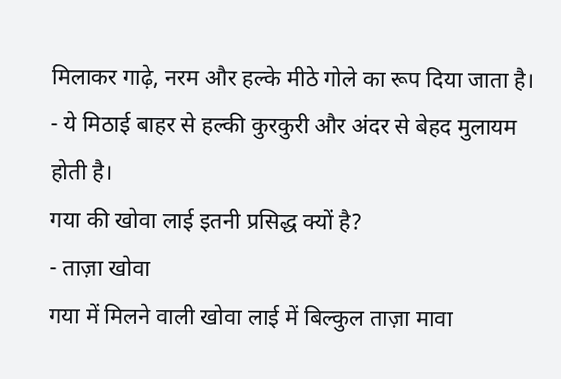मिलाकर गाढ़े, नरम और हल्के मीठे गोले का रूप दिया जाता है।
- ये मिठाई बाहर से हल्की कुरकुरी और अंदर से बेहद मुलायम होती है।
गया की खोवा लाई इतनी प्रसिद्ध क्यों है?
- ताज़ा खोवा
गया में मिलने वाली खोवा लाई में बिल्कुल ताज़ा मावा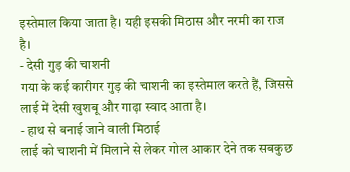इस्तेमाल किया जाता है। यही इसकी मिठास और नरमी का राज है।
- देसी गुड़ की चाशनी
गया के कई कारीगर गुड़ की चाशनी का इस्तेमाल करते हैं, जिससे लाई में देसी खुशबू और गाढ़ा स्वाद आता है।
- हाथ से बनाई जाने वाली मिठाई
लाई को चाशनी में मिलाने से लेकर गोल आकार देने तक सबकुछ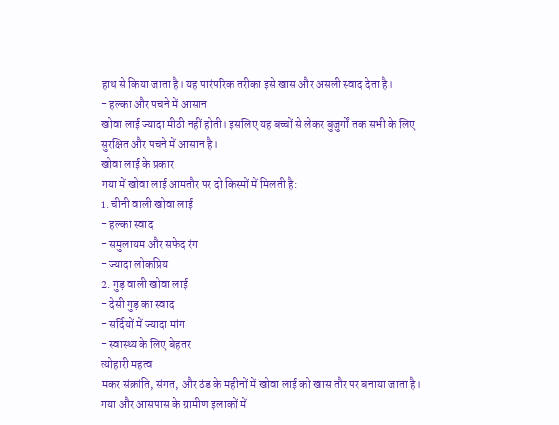हाथ से किया जाता है। यह पारंपरिक तरीका इसे खास और असली स्वाद देता है।
- हल्का और पचने में आसान
खोवा लाई ज्यादा मीठी नहीं होती। इसलिए यह बच्चों से लेकर बुजुर्गों तक सभी के लिए सुरक्षित और पचने में आसान है।
खोवा लाई के प्रकार
गया में खोवा लाई आमतौर पर दो किस्मों में मिलती है:
1. चीनी वाली खोवा लाई
- हल्का स्वाद
- समुलायम और सफेद रंग
- ज्यादा लोकप्रिय
2. गुड़ वाली खोवा लाई
- देसी गुड़ का स्वाद
- सर्दियों में ज्यादा मांग
- स्वास्थ्य के लिए बेहतर
त्योहारी महत्व
मकर संक्रांति, संगत, और ठंड के महीनों में खोवा लाई को खास तौर पर बनाया जाता है।
गया और आसपास के ग्रामीण इलाकों में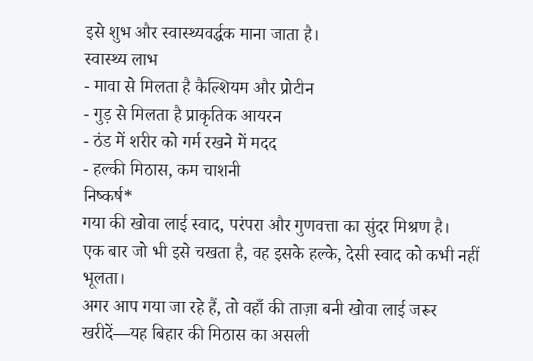इसे शुभ और स्वास्थ्यवर्द्धक माना जाता है।
स्वास्थ्य लाभ
- मावा से मिलता है कैल्शियम और प्रोटीन
- गुड़ से मिलता है प्राकृतिक आयरन
- ठंड में शरीर को गर्म रखने में मदद
- हल्की मिठास, कम चाशनी
निष्कर्ष*
गया की खोवा लाई स्वाद, परंपरा और गुणवत्ता का सुंदर मिश्रण है।
एक बार जो भी इसे चखता है, वह इसके हल्के, देसी स्वाद को कभी नहीं भूलता।
अगर आप गया जा रहे हैं, तो वहाँ की ताज़ा बनी खोवा लाई जरूर खरीदें—यह बिहार की मिठास का असली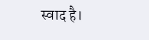स्वाद है।